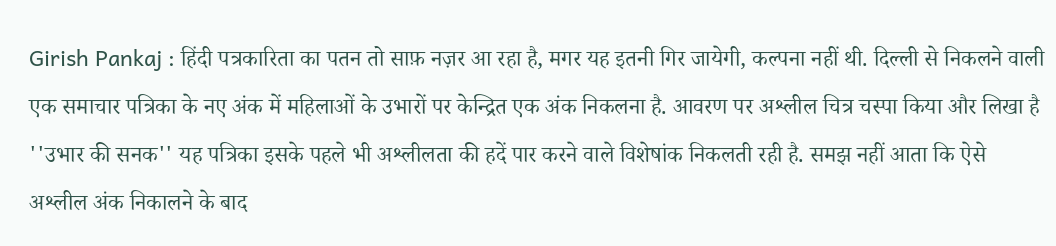Girish Pankaj : हिंदी पत्रकारिता का पतन तो साफ़ नज़र आ रहा है, मगर यह इतनी गिर जायेगी, कल्पना नहीं थी. दिल्ली से निकलने वाली एक समाचार पत्रिका के नए अंक में महिलाओं के उभारों पर केन्द्रित एक अंक निकलना है. आवरण पर अश्लील चित्र चस्पा किया और लिखा है ''उभार की सनक'' यह पत्रिका इसके पहले भी अश्लीलता की हदें पार करने वाले विशेषांक निकलती रही है. समझ नहीं आता कि ऐसे अश्लील अंक निकालने के बाद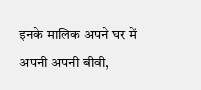इनके मालिक अपने घर में अपनी अपनी बीवी,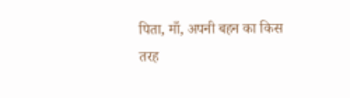पिता, माँ, अपनी बहन का किस तरह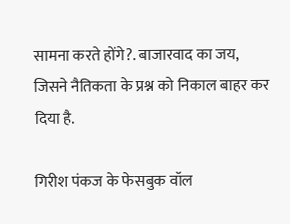सामना करते होंगे?. बाजारवाद का जय, जिसने नैतिकता के प्रश्न को निकाल बाहर कर दिया है.

गिरीश पंकज के फेसबुक वॉल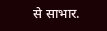से साभार.